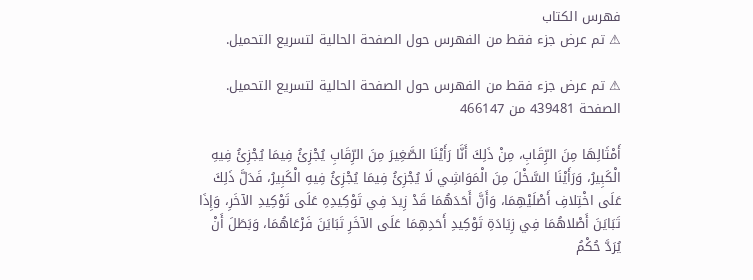فهرس الكتاب
⚠ تم عرض جزء فقط من الفهرس حول الصفحة الحالية لتسريع التحميل.

⚠ تم عرض جزء فقط من الفهرس حول الصفحة الحالية لتسريع التحميل.
الصفحة 439481 من 466147

أَمْثَالِهَا مِنَ الرِّقَابِ، مِنْ ذَلِكَ أَنَّا رَأَيْنَا الصَّغِيرَ مِنَ الرِّقَابِ يُجْزِئُ فِيمَا يُجْزِئُ فِيهِ الْكَبِيرُ، وَرَأَيْنَا السَّخْلَ مِنَ الْمَوَاشِي لَا يُجْزِئُ فِيمَا يُجْزِئُ فِيهِ الْكَبِيرُ، فَدَلَّ ذَلِكَ عَلَى اخْتِلافِ أَصْلَيْهِمَا، وَأَنَّ أَحَدَهُمَا قَدْ زِيدَ فِي تَوْكِيدِهِ عَلَى تَوْكِيدِ الآخَرِ، وَإِذَا تَبَايَنَ أَصْلاهُمَا فِي زِيَادَةِ تَوْكِيدِ أَحَدِهِمَا عَلَى الآخَرِ تَبَايَنَ فَرْعَاهُمَا، وَبَطَلَ أَنْ يُرَدَّ حُكْمُ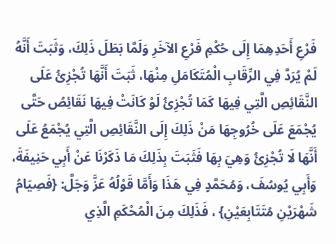فَرْعِ أَحَدِهِمَا إِلَى حُكْمِ فَرْعِ الآخَرِ وَلَمَّا بَطَلَ ذَلِكَ، وَثَبَتَ أَنَّهُ لَمْ يُرَدَّ فِي الرِّقَابِ الْمُتَكَامَلِ مِنْهَا، ثَبَتَ أَنَّهَا تُجْزِئُ عَلَى النَّقَائِصِ الَّتِي فِيهَا كَمَا تُجْزِئُ لَوْ كَانَتْ فِيهَا نَقَائِصُ حَتَّى يُجْمَعَ عَلَى خُرُوجِهَا مَنْ ذَلِكَ إِلَى النَّقَائِصِ الَّتِي يُجْمَعُ عَلَى أَنَّهَا لَا تُجْزِئُ وَهِيَ بِهَا فَثَبَتَ بِذَلِكَ مَا ذَكَرْنَا عَنْ أَبِي حَنِيفَةَ، وَأَبِي يُوسُفَ، وَمُحَمَّدٍ فِي هَذَا وَأَمَّا قَوْلُهُ عَزَّ وَجَلَّ: {فَصِيَامُ شَهْرَيْنِ مُتَتَابِعَيْنِ} ، فَذَلِكَ مِنَ الْمُحْكَمِ الَّذِي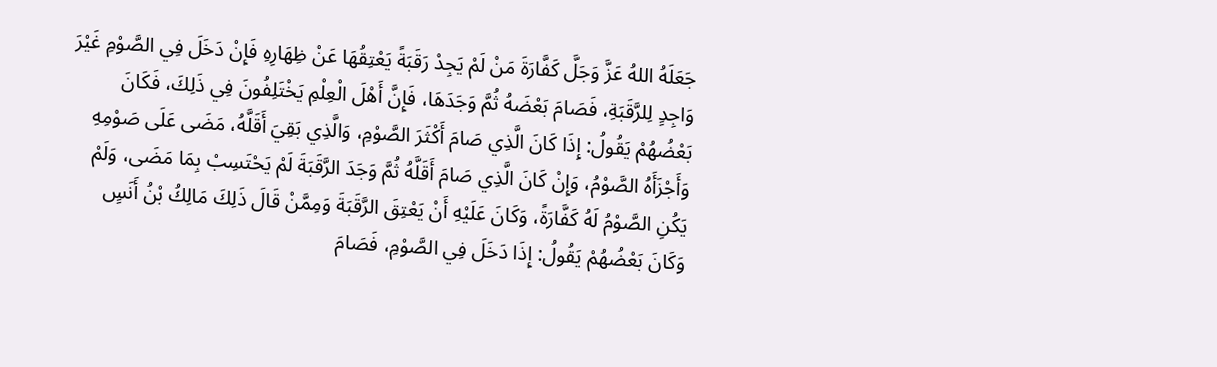جَعَلَهُ اللهُ عَزَّ وَجَلَّ كَفَّارَةَ مَنْ لَمْ يَجِدْ رَقَبَةً يَعْتِقُهَا عَنْ ظِهَارِهِ فَإِنْ دَخَلَ فِي الصَّوْمِ غَيْرَ وَاجِدٍ لِلرَّقَبَةِ، فَصَامَ بَعْضَهُ ثُمَّ وَجَدَهَا، فَإِنَّ أَهْلَ الْعِلْمِ يَخْتَلِفُونَ فِي ذَلِكَ، فَكَانَ بَعْضُهُمْ يَقُولُ: إِذَا كَانَ الَّذِي صَامَ أَكْثَرَ الصَّوْمِ، وَالَّذِي بَقِيَ أَقَلَّهُ، مَضَى عَلَى صَوْمِهِ وَأَجْزَأَهُ الصَّوْمُ، وَإِنْ كَانَ الَّذِي صَامَ أَقَلَّهُ ثُمَّ وَجَدَ الرَّقَبَةَ لَمْ يَحْتَسِبْ بِمَا مَضَى، وَلَمْ يَكُنِ الصَّوْمُ لَهُ كَفَّارَةً، وَكَانَ عَلَيْهِ أَنْ يَعْتِقَ الرَّقَبَةَ وَمِمَّنْ قَالَ ذَلِكَ مَالِكُ بْنُ أَنَسٍ وَكَانَ بَعْضُهُمْ يَقُولُ: إِذَا دَخَلَ فِي الصَّوْمِ، فَصَامَ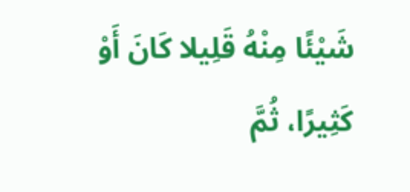شَيْئًا مِنْهُ قَلِيلا كَانَ أَوْ كَثِيرًا، ثُمَّ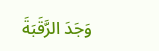وَجَدَ الرَّقَبَةَ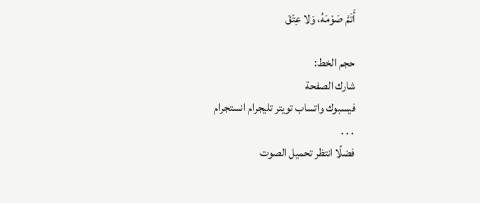أَتَمَّ صَوْمَهُ، وَلا عِتْقَ

حجم الخط:
شارك الصفحة
فيسبوك واتساب تويتر تليجرام انستجرام
. . .
فضلًا انتظر تحميل الصوت